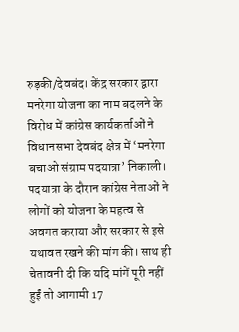रुड़की/देवबंद। केंद्र सरकार द्वारा मनरेगा योजना का नाम बदलने के विरोध में कांग्रेस कार्यकर्ताओं ने विधानसभा देवबंद क्षेत्र में ‘मनरेगा बचाओ संग्राम पदयात्रा’ निकाली। पदयात्रा के दौरान कांग्रेस नेताओं ने लोगों को योजना के महत्व से अवगत कराया और सरकार से इसे यथावत रखने की मांग की। साथ ही चेतावनी दी कि यदि मांगें पूरी नहीं हुईं तो आगामी 17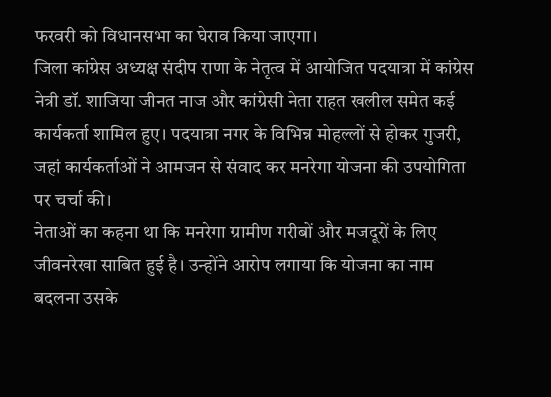फरवरी को विधानसभा का घेराव किया जाएगा।
जिला कांग्रेस अध्यक्ष संदीप राणा के नेतृत्व में आयोजित पदयात्रा में कांग्रेस नेत्री डॉ. शाजिया जीनत नाज और कांग्रेसी नेता राहत खलील समेत कई कार्यकर्ता शामिल हुए। पदयात्रा नगर के विभिन्न मोहल्लों से होकर गुजरी, जहां कार्यकर्ताओं ने आमजन से संवाद कर मनरेगा योजना की उपयोगिता पर चर्चा की।
नेताओं का कहना था कि मनरेगा ग्रामीण गरीबों और मजदूरों के लिए जीवनरेखा साबित हुई है। उन्होंने आरोप लगाया कि योजना का नाम बदलना उसके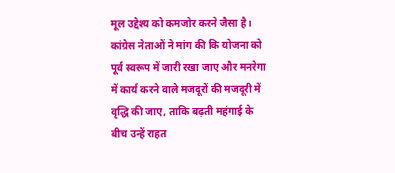मूल उद्देश्य को कमजोर करने जैसा है। कांग्रेस नेताओं ने मांग की कि योजना को पूर्व स्वरूप में जारी रखा जाए और मनरेगा में कार्य करने वाले मजदूरों की मजदूरी में वृद्धि की जाए, ताकि बढ़ती महंगाई के बीच उन्हें राहत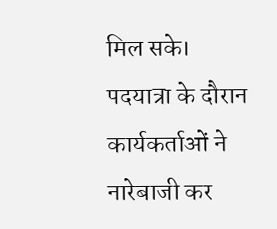मिल सके।
पदयात्रा के दौरान कार्यकर्ताओं ने नारेबाजी कर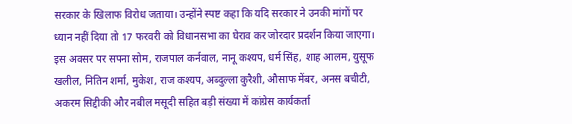सरकार के खिलाफ विरोध जताया। उन्होंने स्पष्ट कहा कि यदि सरकार ने उनकी मांगों पर ध्यान नहीं दिया तो 17 फरवरी को विधानसभा का घेराव कर जोरदार प्रदर्शन किया जाएगा।
इस अवसर पर सपना सोम, राजपाल कर्नवाल, नानू कश्यप, धर्म सिंह, शाह आलम, युसूफ खलील, नितिन शर्मा, मुकेश, राज कश्यप, अब्दुल्ला कुरैशी, औसाफ मेंबर, अनस बचीटी, अकरम सिद्दीकी और नबील मसूदी सहित बड़ी संख्या में कांग्रेस कार्यकर्ता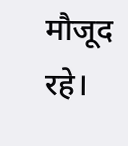मौजूद रहे।